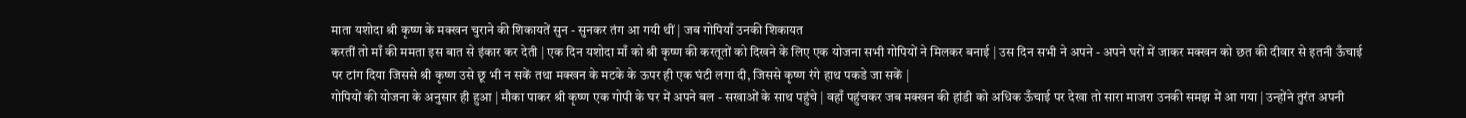माता यशोदा श्री कृष्ण के मक्खन चुराने की शिकायतें सुन - सुनकर तंग आ गयी थीं | जब गोपियाँ उनकी शिकायत
करतीं तो माँ की ममता इस बात से इंकार कर देती | एक दिन यशोदा माँ को श्री कृष्ण की करतूतों को दिखने के लिए एक योजना सभी गोपियों ने मिलकर बनाई | उस दिन सभी ने अपने - अपने घरों में जाकर मक्खन को छत की दीवार से इतनी ऊँचाई पर टांग दिया जिससे श्री कृष्ण उसे छू भी न सकें तथा मक्खन के मटके के ऊपर ही एक घंटी लगा दी, जिससे कृष्ण रंगे हाथ पकडे जा सकें |
गोपियों की योजना के अनुसार ही हुआ | मौका पाकर श्री कृष्ण एक गोपी के घर में अपने बल - सखाओं के साथ पहुंचे | वहाँ पहुंचकर जब मक्खन की हांडी को अधिक ऊँचाई पर देखा तो सारा माजरा उनकी समझ में आ गया | उन्होंने तुरंत अपनी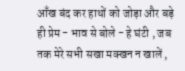आँख बंद कर हाथों को जोड़ा और बड़े ही प्रेम - भाव से बोले - हे घंटी , जब तक मेरे सभी सखा मक्खन न खालें ,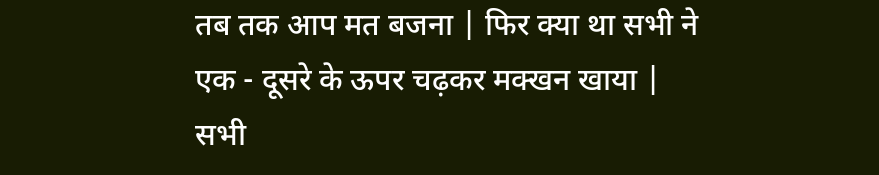तब तक आप मत बजना | फिर क्या था सभी ने एक - दूसरे के ऊपर चढ़कर मक्खन खाया | सभी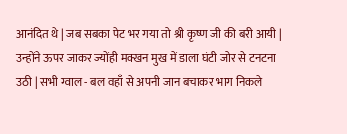आनंदित थे | जब सबका पेट भर गया तो श्री कृष्ण जी की बरी आयी | उन्होंने ऊपर जाकर ज्योंही मक्खन मुख में डाला घंटी जोर से टनटना उठी | सभी ग्वाल - बल वहाँ से अपनी जान बचाकर भाग निकले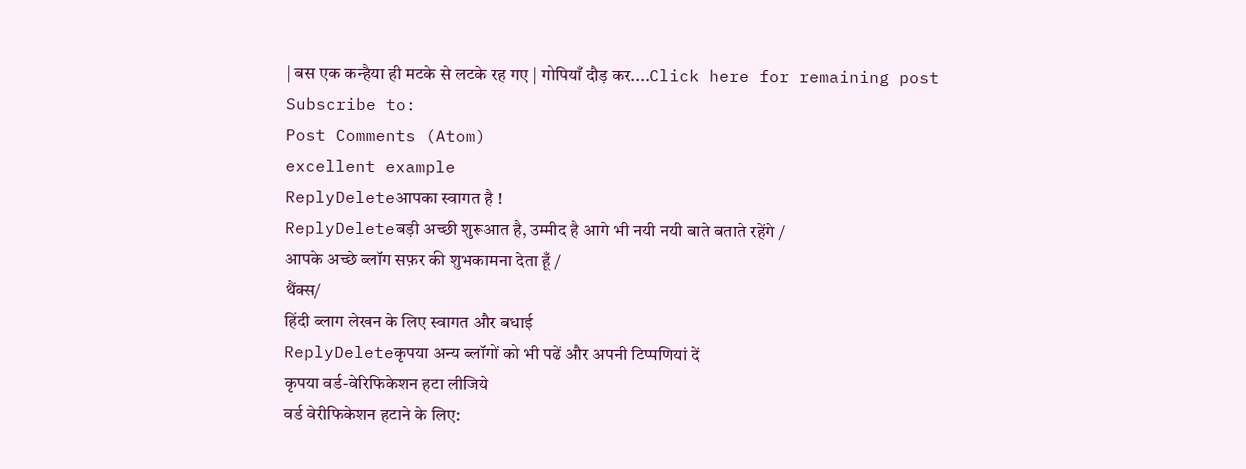| बस एक कन्हैया ही मटके से लटके रह गए | गोपियाँ दौड़ कर....Click here for remaining post
Subscribe to:
Post Comments (Atom)
excellent example
ReplyDeleteआपका स्वागत है !
ReplyDeleteबड़ी अच्छी शुरूआत है, उम्मीद है आगे भी नयी नयी बाते बताते रहेंगे /
आपके अच्छे ब्लॉग सफ़र की शुभकामना देता हूँ /
थैंक्स/
हिंदी ब्लाग लेखन के लिए स्वागत और बधाई
ReplyDeleteकृपया अन्य ब्लॉगों को भी पढें और अपनी टिप्पणियां दें
कृपया वर्ड-वेरिफिकेशन हटा लीजिये
वर्ड वेरीफिकेशन हटाने के लिए: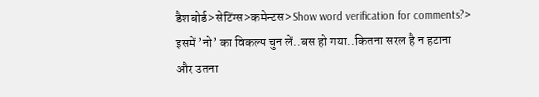डैशबोर्ड>सेटिंग्स>कमेन्टस>Show word verification for comments?>
इसमें ’नो’ का विकल्प चुन लें..बस हो गया..कितना सरल है न हटाना
और उतना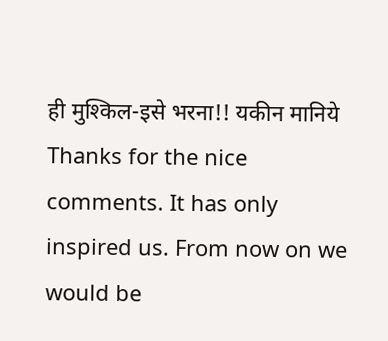ही मुश्किल-इसे भरना!! यकीन मानिये
Thanks for the nice comments. It has only inspired us. From now on we would be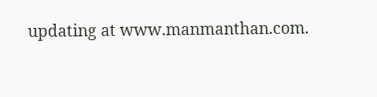updating at www.manmanthan.com.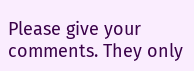Please give your comments. They only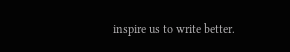inspire us to write better.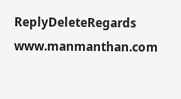ReplyDeleteRegards
www.manmanthan.com